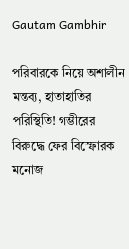Gautam Gambhir

পরিবারকে নিয়ে অশালীন মন্তব্য, হাতাহাতির পরিস্থিতি! গম্ভীরের বিরুদ্ধে ফের বিস্ফোরক মনোজ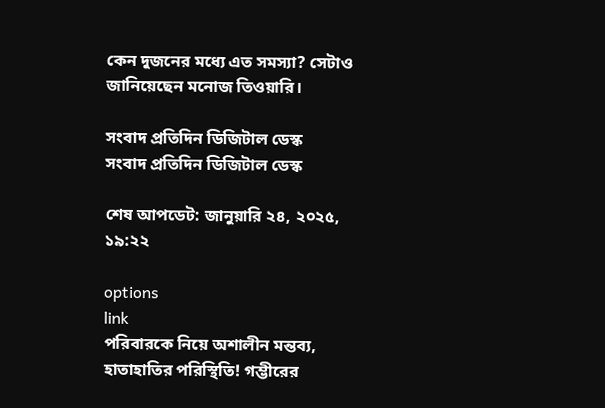কেন দুজনের মধ্যে এত সমস্যা? সেটাও জানিয়েছেন মনোজ তিওয়ারি।

সংবাদ প্রতিদিন ডিজিটাল ডেস্ক
সংবাদ প্রতিদিন ডিজিটাল ডেস্ক

শেষ আপডেট: জানুয়ারি ২৪, ২০২৫, ১৯:২২

options
link
পরিবারকে নিয়ে অশালীন মন্তব্য, হাতাহাতির পরিস্থিতি! গম্ভীরের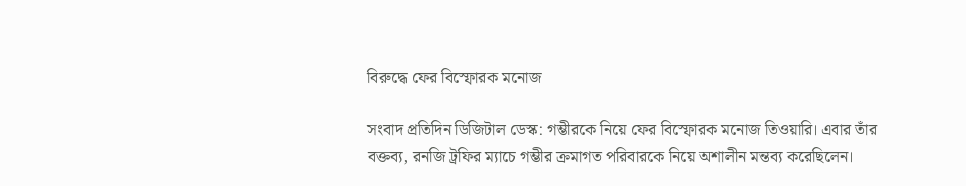বিরুদ্ধে ফের বিস্ফোরক মনোজ

সংবাদ প্রতিদিন ডিজিটাল ডেস্ক: গম্ভীরকে নিয়ে ফের বিস্ফোরক মনোজ তিওয়ারি। এবার তাঁর বক্তব্য, রনজি ট্রফির ম্যাচে গম্ভীর ক্রমাগত পরিবারকে নিয়ে অশালীন মন্তব্য করেছিলেন।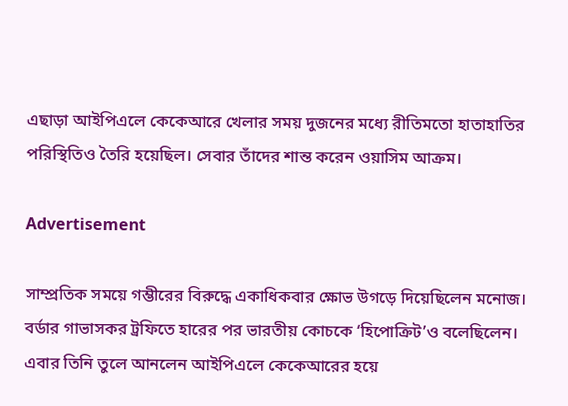এছাড়া আইপিএলে কেকেআরে খেলার সময় দুজনের মধ্যে রীতিমতো হাতাহাতির পরিস্থিতিও তৈরি হয়েছিল। সেবার তাঁদের শান্ত করেন ওয়াসিম আক্রম।

Advertisement

সাম্প্রতিক সময়ে গম্ভীরের বিরুদ্ধে একাধিকবার ক্ষোভ উগড়ে দিয়েছিলেন মনোজ। বর্ডার গাভাসকর ট্রফিতে হারের পর ভারতীয় কোচকে ‘হিপোক্রিট’ও বলেছিলেন। এবার তিনি তুলে আনলেন আইপিএলে কেকেআরের হয়ে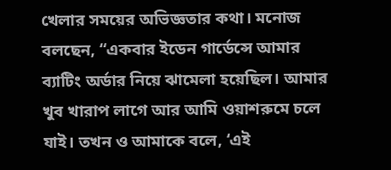খেলার সময়ের অভিজ্ঞতার কথা। মনোজ বলছেন, “একবার ইডেন গার্ডেন্সে আমার ব্যাটিং অর্ডার নিয়ে ঝামেলা হয়েছিল। আমার খুব খারাপ লাগে আর আমি ওয়াশরুমে চলে যাই। তখন ও আমাকে বলে, ‘এই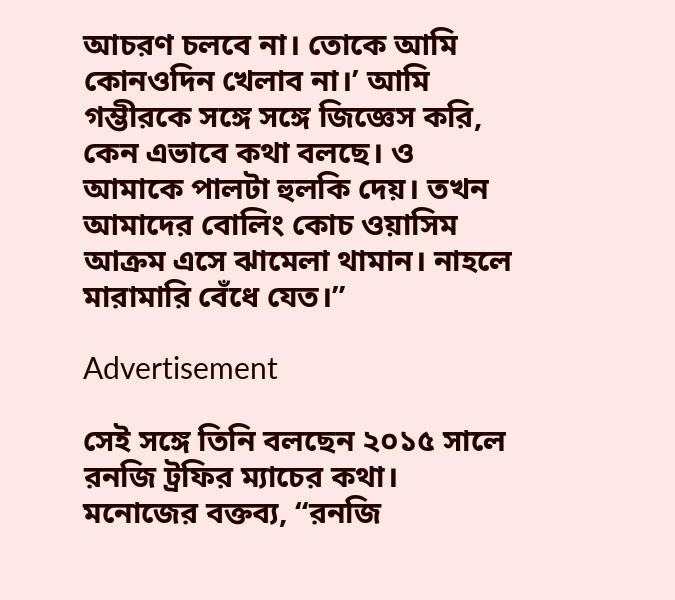আচরণ চলবে না। তোকে আমি কোনওদিন খেলাব না।’ আমি গম্ভীরকে সঙ্গে সঙ্গে জিজ্ঞেস করি, কেন এভাবে কথা বলছে। ও আমাকে পালটা হুলকি দেয়। তখন আমাদের বোলিং কোচ ওয়াসিম আক্রম এসে ঝামেলা থামান। নাহলে মারামারি বেঁধে যেত।”

Advertisement

সেই সঙ্গে তিনি বলছেন ২০১৫ সালে রনজি ট্রফির ম্যাচের কথা। মনোজের বক্তব্য, “রনজি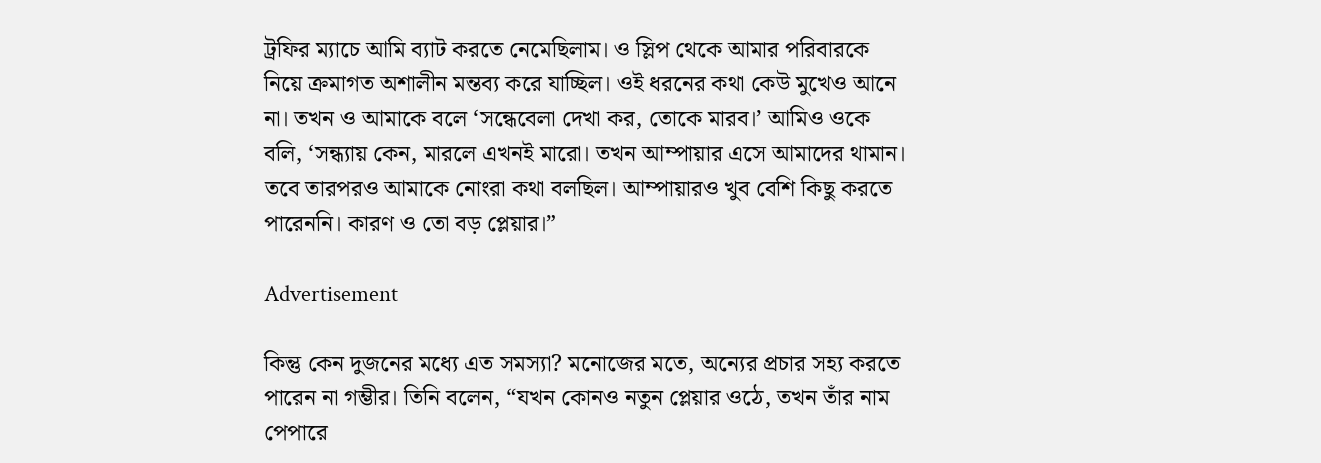ট্রফির ম্যাচে আমি ব্যাট করতে নেমেছিলাম। ও স্লিপ থেকে আমার পরিবারকে নিয়ে ক্রমাগত অশালীন মন্তব্য করে যাচ্ছিল। ওই ধরনের কথা কেউ মুখেও আনে না। তখন ও আমাকে বলে ‘সন্ধেবেলা দেখা কর, তোকে মারব।’ আমিও ওকে বলি, ‘সন্ধ্যায় কেন, মারলে এখনই মারো। তখন আম্পায়ার এসে আমাদের থামান। তবে তারপরও আমাকে নোংরা কথা বলছিল। আম্পায়ারও খুব বেশি কিছু করতে পারেননি। কারণ ও তো বড় প্লেয়ার।”

Advertisement

কিন্তু কেন দুজনের মধ্যে এত সমস্যা? মনোজের মতে, অন্যের প্রচার সহ্য করতে পারেন না গম্ভীর। তিনি বলেন, “যখন কোনও নতুন প্লেয়ার ওঠে, তখন তাঁর নাম পেপারে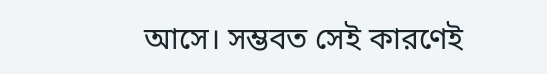আসে। সম্ভবত সেই কারণেই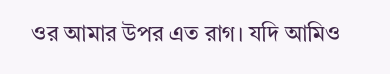ওর আমার উপর এত রাগ। যদি আমিও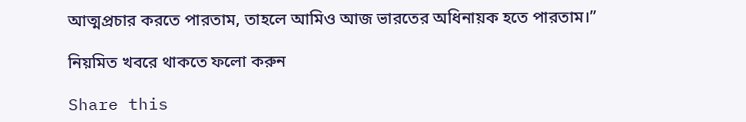আত্মপ্রচার করতে পারতাম, তাহলে আমিও আজ ভারতের অধিনায়ক হতে পারতাম।”

নিয়মিত খবরে থাকতে ফলো করুন

Share this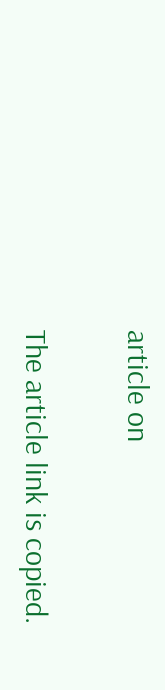article on

The article link is copied.